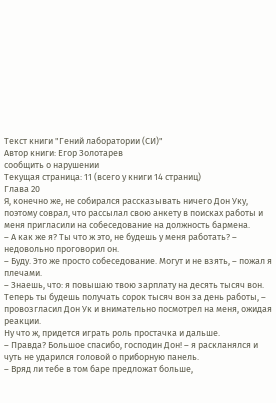Текст книги "Гений лаборатории (СИ)"
Автор книги: Егор Золотарев
сообщить о нарушении
Текущая страница: 11 (всего у книги 14 страниц)
Глава 20
Я, конечно же, не собирался рассказывать ничего Дон Уку, поэтому соврал, что рассылал свою анкету в поисках работы и меня пригласили на собеседование на должность бармена.
– А как же я? Ты что ж это, не будешь у меня работать? – недовольно проговорил он.
– Буду. Это же просто собеседование. Могут и не взять, – пожал я плечами.
– Знаешь, что: я повышаю твою зарплату на десять тысяч вон. Теперь ты будешь получать сорок тысяч вон за день работы, – провозгласил Дон Ук и внимательно посмотрел на меня, ожидая реакции.
Ну что ж, придется играть роль простачка и дальше.
– Правда? Большое спасибо, господин Дон! – я раскланялся и чуть не ударился головой о приборную панель.
– Вряд ли тебе в том баре предложат больше,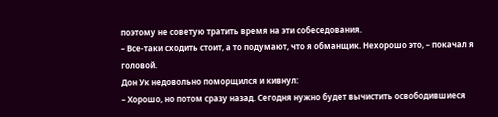поэтому не советую тратить время на эти собеседования.
– Все-таки сходить стоит, а то подумают, что я обманщик. Нехорошо это, – покачал я головой.
Дон Ук недовольно поморщился и кивнул:
– Хорошо, но потом сразу назад. Сегодня нужно будет вычистить освободившиеся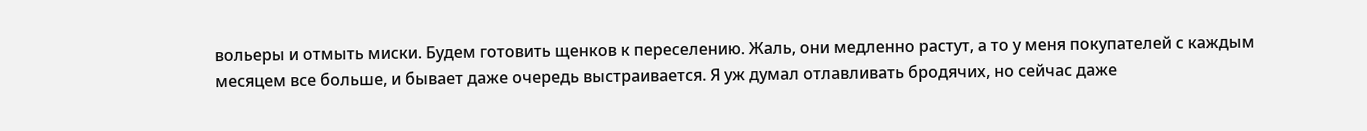вольеры и отмыть миски. Будем готовить щенков к переселению. Жаль, они медленно растут, а то у меня покупателей с каждым месяцем все больше, и бывает даже очередь выстраивается. Я уж думал отлавливать бродячих, но сейчас даже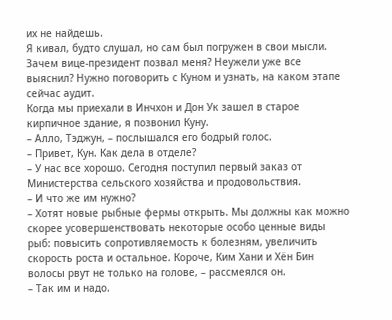их не найдешь.
Я кивал, будто слушал, но сам был погружен в свои мысли. Зачем вице-президент позвал меня? Неужели уже все выяснил? Нужно поговорить с Куном и узнать, на каком этапе сейчас аудит.
Когда мы приехали в Инчхон и Дон Ук зашел в старое кирпичное здание, я позвонил Куну.
– Алло, Тэджун, – послышался его бодрый голос.
– Привет, Кун. Как дела в отделе?
– У нас все хорошо. Сегодня поступил первый заказ от Министерства сельского хозяйства и продовольствия.
– И что же им нужно?
– Хотят новые рыбные фермы открыть. Мы должны как можно скорее усовершенствовать некоторые особо ценные виды рыб: повысить сопротивляемость к болезням, увеличить скорость роста и остальное. Короче, Ким Хани и Хён Бин волосы рвут не только на голове, – рассмеялся он.
– Так им и надо.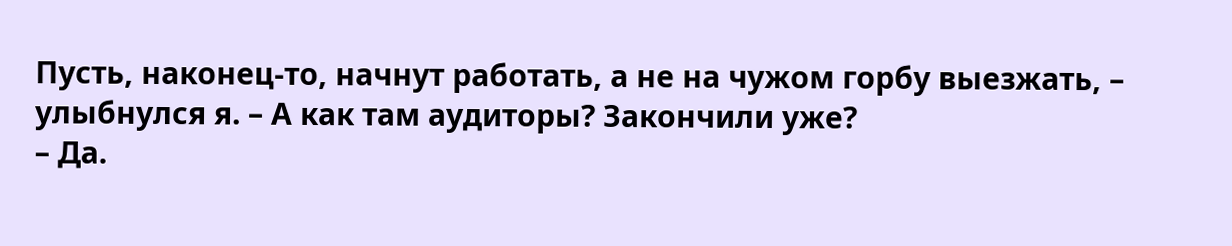Пусть, наконец-то, начнут работать, а не на чужом горбу выезжать, – улыбнулся я. – А как там аудиторы? Закончили уже?
– Да.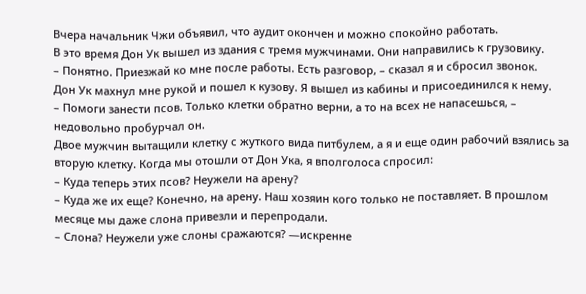Вчера начальник Чжи объявил, что аудит окончен и можно спокойно работать.
В это время Дон Ук вышел из здания с тремя мужчинами. Они направились к грузовику.
– Понятно. Приезжай ко мне после работы. Есть разговор, – сказал я и сбросил звонок.
Дон Ук махнул мне рукой и пошел к кузову. Я вышел из кабины и присоединился к нему.
– Помоги занести псов. Только клетки обратно верни, а то на всех не напасешься, – недовольно пробурчал он.
Двое мужчин вытащили клетку с жуткого вида питбулем, а я и еще один рабочий взялись за вторую клетку. Когда мы отошли от Дон Ука, я вполголоса спросил:
– Куда теперь этих псов? Неужели на арену?
– Куда же их еще? Конечно, на арену. Наш хозяин кого только не поставляет. В прошлом месяце мы даже слона привезли и перепродали.
– Слона? Неужели уже слоны сражаются? —искренне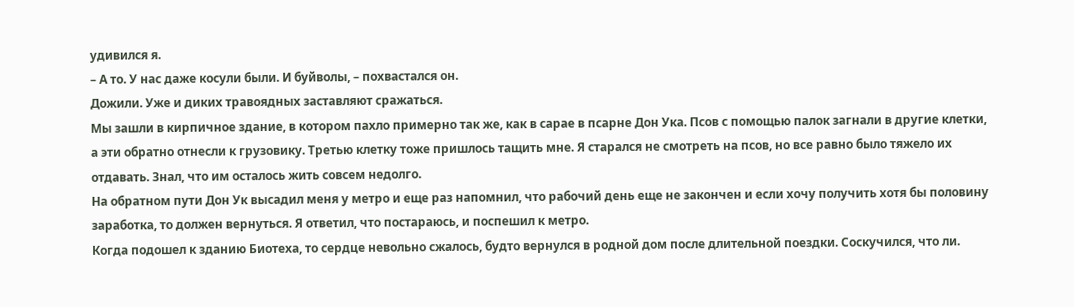удивился я.
– А то. У нас даже косули были. И буйволы, – похвастался он.
Дожили. Уже и диких травоядных заставляют сражаться.
Мы зашли в кирпичное здание, в котором пахло примерно так же, как в сарае в псарне Дон Ука. Псов с помощью палок загнали в другие клетки, а эти обратно отнесли к грузовику. Третью клетку тоже пришлось тащить мне. Я старался не смотреть на псов, но все равно было тяжело их отдавать. Знал, что им осталось жить совсем недолго.
На обратном пути Дон Ук высадил меня у метро и еще раз напомнил, что рабочий день еще не закончен и если хочу получить хотя бы половину заработка, то должен вернуться. Я ответил, что постараюсь, и поспешил к метро.
Когда подошел к зданию Биотеха, то сердце невольно сжалось, будто вернулся в родной дом после длительной поездки. Соскучился, что ли.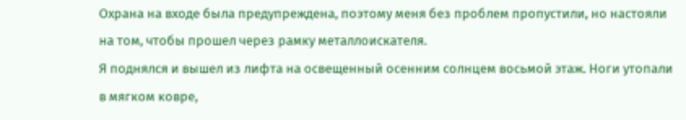Охрана на входе была предупреждена, поэтому меня без проблем пропустили, но настояли на том, чтобы прошел через рамку металлоискателя.
Я поднялся и вышел из лифта на освещенный осенним солнцем восьмой этаж. Ноги утопали в мягком ковре,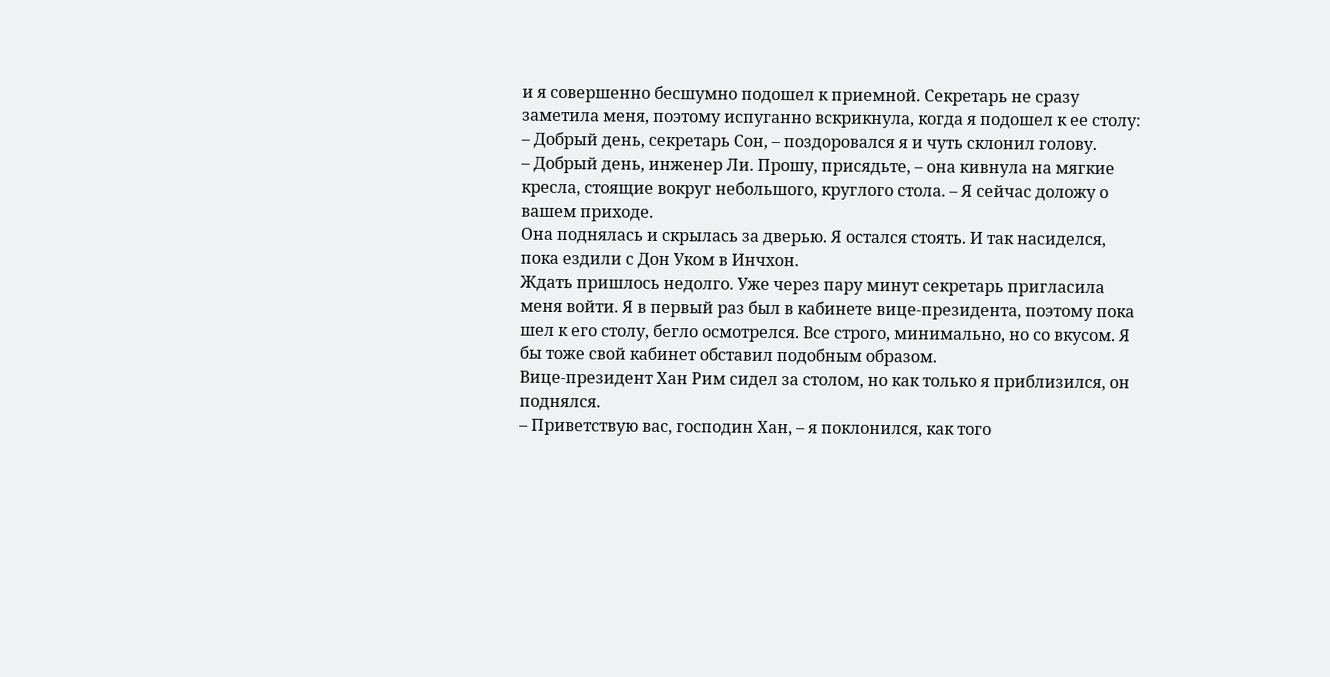и я совершенно бесшумно подошел к приемной. Секретарь не сразу заметила меня, поэтому испуганно вскрикнула, когда я подошел к ее столу:
– Добрый день, секретарь Сон, – поздоровался я и чуть склонил голову.
– Добрый день, инженер Ли. Прошу, присядьте, – она кивнула на мягкие кресла, стоящие вокруг небольшого, круглого стола. – Я сейчас доложу о вашем приходе.
Она поднялась и скрылась за дверью. Я остался стоять. И так насиделся, пока ездили с Дон Уком в Инчхон.
Ждать пришлось недолго. Уже через пару минут секретарь пригласила меня войти. Я в первый раз был в кабинете вице-президента, поэтому пока шел к его столу, бегло осмотрелся. Все строго, минимально, но со вкусом. Я бы тоже свой кабинет обставил подобным образом.
Вице-президент Хан Рим сидел за столом, но как только я приблизился, он поднялся.
– Приветствую вас, господин Хан, – я поклонился, как того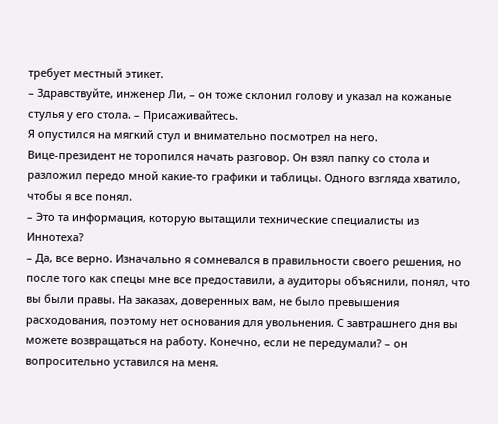требует местный этикет.
– Здравствуйте, инженер Ли, – он тоже склонил голову и указал на кожаные стулья у его стола. – Присаживайтесь.
Я опустился на мягкий стул и внимательно посмотрел на него.
Вице-президент не торопился начать разговор. Он взял папку со стола и разложил передо мной какие-то графики и таблицы. Одного взгляда хватило, чтобы я все понял.
– Это та информация, которую вытащили технические специалисты из Иннотеха?
– Да, все верно. Изначально я сомневался в правильности своего решения, но после того как спецы мне все предоставили, а аудиторы объяснили, понял, что вы были правы. На заказах, доверенных вам, не было превышения расходования, поэтому нет основания для увольнения. С завтрашнего дня вы можете возвращаться на работу. Конечно, если не передумали? – он вопросительно уставился на меня.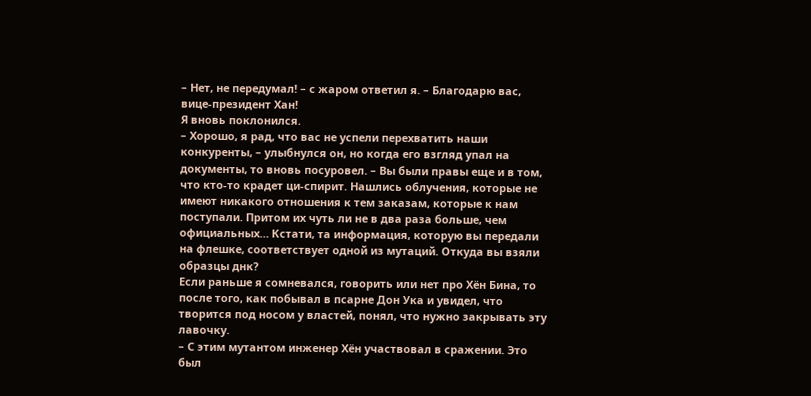– Нет, не передумал! – с жаром ответил я. – Благодарю вас, вице-президент Хан!
Я вновь поклонился.
– Хорошо, я рад, что вас не успели перехватить наши конкуренты, – улыбнулся он, но когда его взгляд упал на документы, то вновь посуровел. – Вы были правы еще и в том, что кто-то крадет ци-спирит. Нашлись облучения, которые не имеют никакого отношения к тем заказам, которые к нам поступали. Притом их чуть ли не в два раза больше, чем официальных… Кстати, та информация, которую вы передали на флешке, соответствует одной из мутаций. Откуда вы взяли образцы днк?
Если раньше я сомневался, говорить или нет про Хён Бина, то после того, как побывал в псарне Дон Ука и увидел, что творится под носом у властей, понял, что нужно закрывать эту лавочку.
– С этим мутантом инженер Хён участвовал в сражении. Это был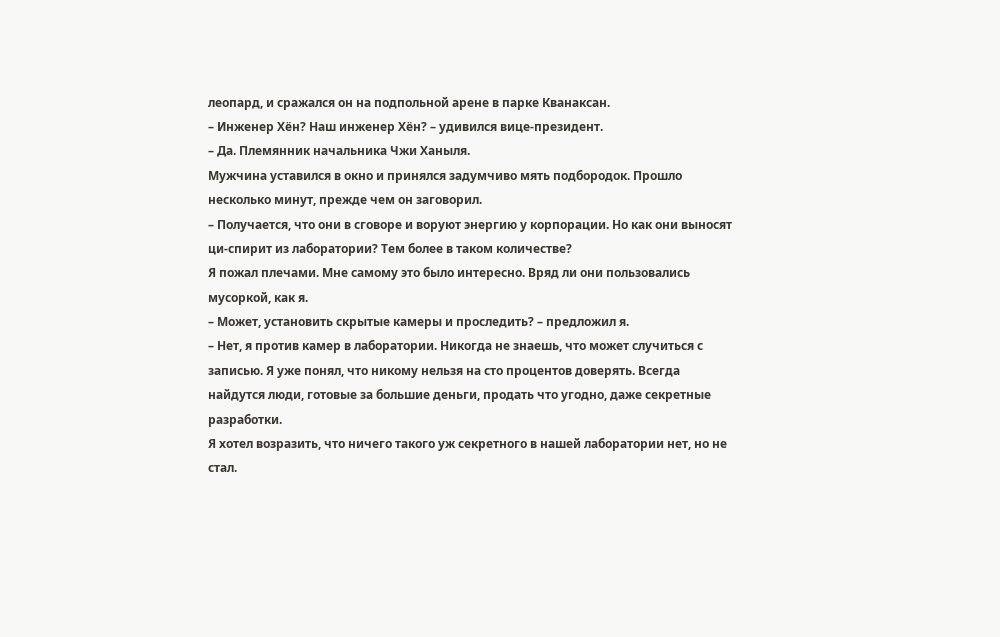леопард, и сражался он на подпольной арене в парке Кванаксан.
– Инженер Хён? Наш инженер Хён? – удивился вице-президент.
– Да. Племянник начальника Чжи Ханыля.
Мужчина уставился в окно и принялся задумчиво мять подбородок. Прошло несколько минут, прежде чем он заговорил.
– Получается, что они в сговоре и воруют энергию у корпорации. Но как они выносят ци-спирит из лаборатории? Тем более в таком количестве?
Я пожал плечами. Мне самому это было интересно. Вряд ли они пользовались мусоркой, как я.
– Может, установить скрытые камеры и проследить? – предложил я.
– Нет, я против камер в лаборатории. Никогда не знаешь, что может случиться с записью. Я уже понял, что никому нельзя на сто процентов доверять. Всегда найдутся люди, готовые за большие деньги, продать что угодно, даже секретные разработки.
Я хотел возразить, что ничего такого уж секретного в нашей лаборатории нет, но не стал.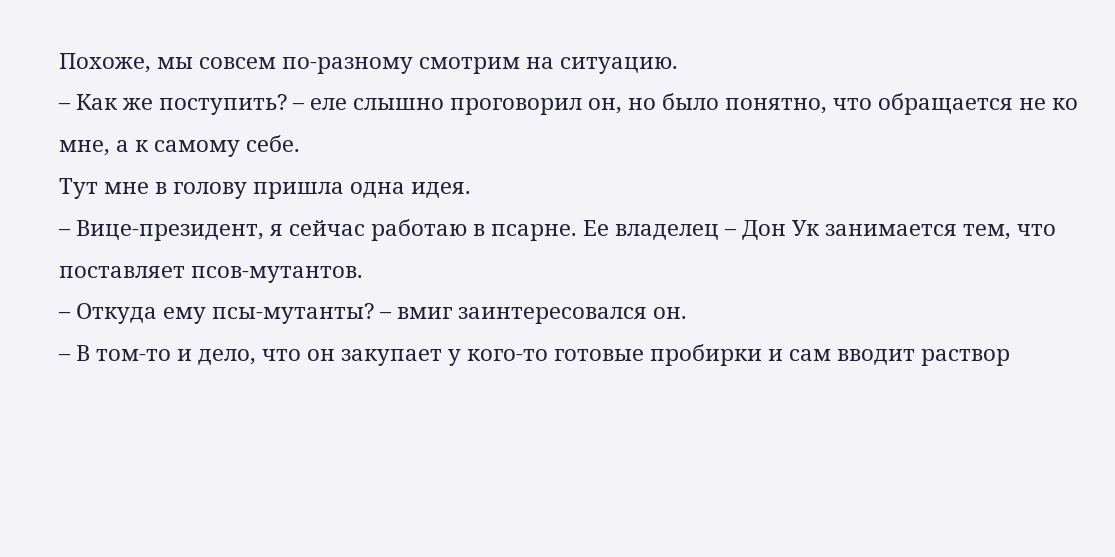Похоже, мы совсем по-разному смотрим на ситуацию.
– Как же поступить? – еле слышно проговорил он, но было понятно, что обращается не ко мне, а к самому себе.
Тут мне в голову пришла одна идея.
– Вице-президент, я сейчас работаю в псарне. Ее владелец – Дон Ук занимается тем, что поставляет псов-мутантов.
– Откуда ему псы-мутанты? – вмиг заинтересовался он.
– В том-то и дело, что он закупает у кого-то готовые пробирки и сам вводит раствор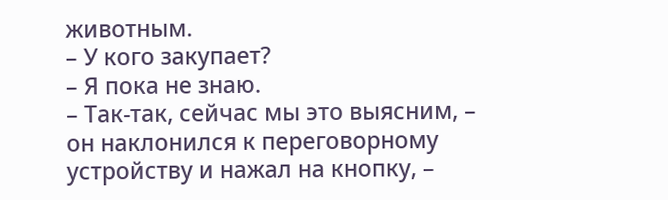животным.
– У кого закупает?
– Я пока не знаю.
– Так-так, сейчас мы это выясним, – он наклонился к переговорному устройству и нажал на кнопку, –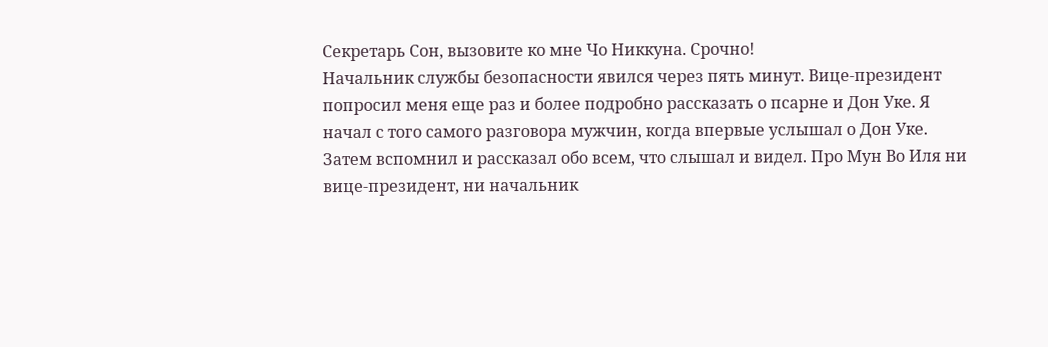Секретарь Сон, вызовите ко мне Чо Никкуна. Срочно!
Начальник службы безопасности явился через пять минут. Вице-президент попросил меня еще раз и более подробно рассказать о псарне и Дон Уке. Я начал с того самого разговора мужчин, когда впервые услышал о Дон Уке. Затем вспомнил и рассказал обо всем, что слышал и видел. Про Мун Во Иля ни вице-президент, ни начальник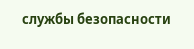службы безопасности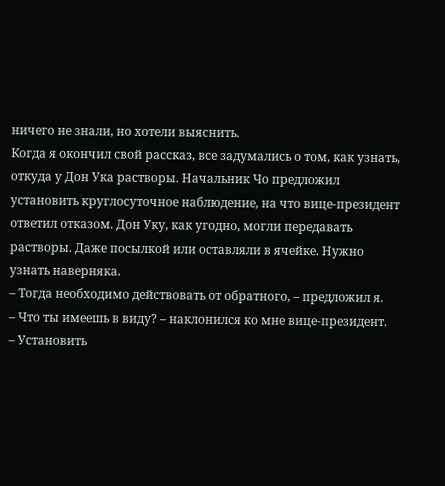ничего не знали, но хотели выяснить.
Когда я окончил свой рассказ, все задумались о том, как узнать, откуда у Дон Ука растворы. Начальник Чо предложил установить круглосуточное наблюдение, на что вице-президент ответил отказом. Дон Уку, как угодно, могли передавать растворы. Даже посылкой или оставляли в ячейке. Нужно узнать наверняка.
– Тогда необходимо действовать от обратного, – предложил я.
– Что ты имеешь в виду? – наклонился ко мне вице-президент.
– Установить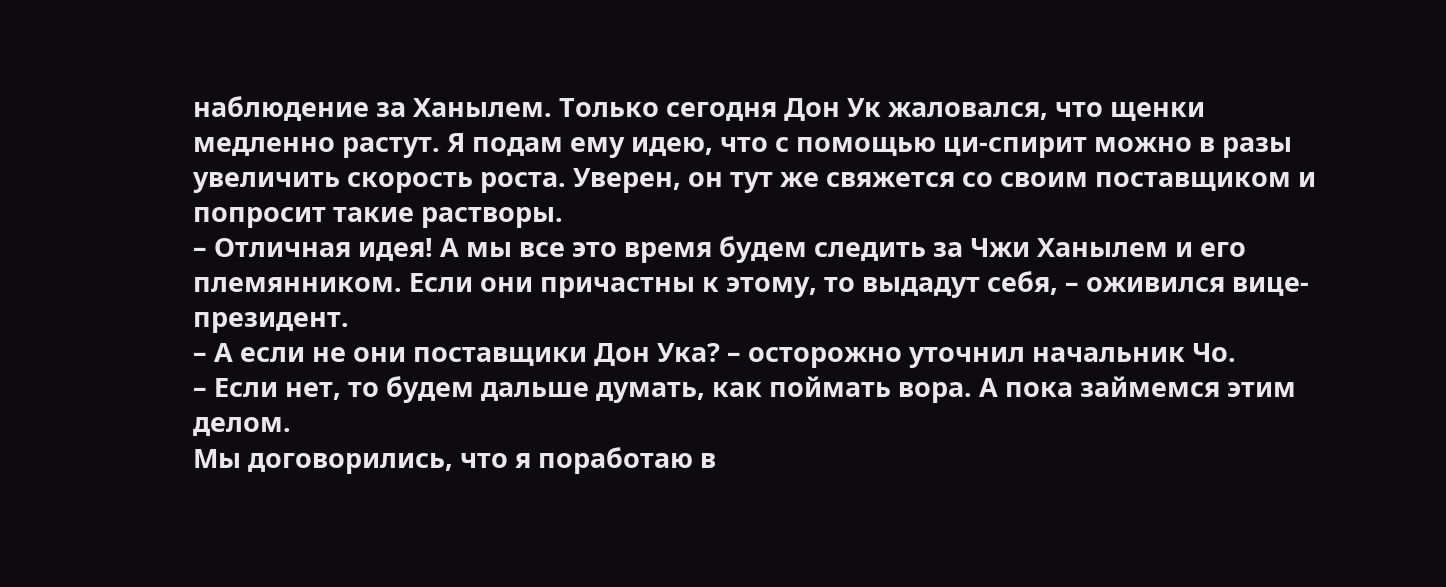наблюдение за Ханылем. Только сегодня Дон Ук жаловался, что щенки медленно растут. Я подам ему идею, что с помощью ци-спирит можно в разы увеличить скорость роста. Уверен, он тут же свяжется со своим поставщиком и попросит такие растворы.
– Отличная идея! А мы все это время будем следить за Чжи Ханылем и его племянником. Если они причастны к этому, то выдадут себя, – оживился вице-президент.
– А если не они поставщики Дон Ука? – осторожно уточнил начальник Чо.
– Если нет, то будем дальше думать, как поймать вора. А пока займемся этим делом.
Мы договорились, что я поработаю в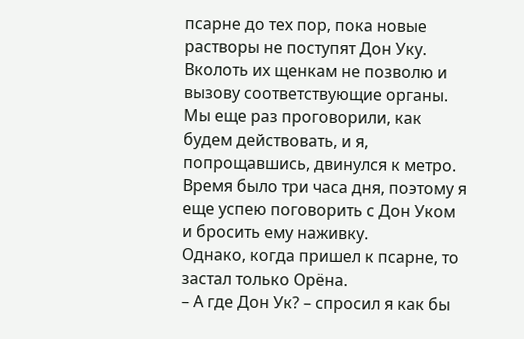псарне до тех пор, пока новые растворы не поступят Дон Уку. Вколоть их щенкам не позволю и вызову соответствующие органы.
Мы еще раз проговорили, как будем действовать, и я, попрощавшись, двинулся к метро. Время было три часа дня, поэтому я еще успею поговорить с Дон Уком и бросить ему наживку.
Однако, когда пришел к псарне, то застал только Орёна.
– А где Дон Ук? – спросил я как бы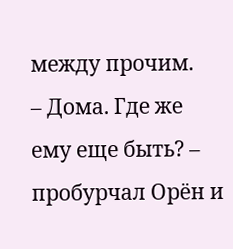между прочим.
– Дома. Где же ему еще быть? – пробурчал Орён и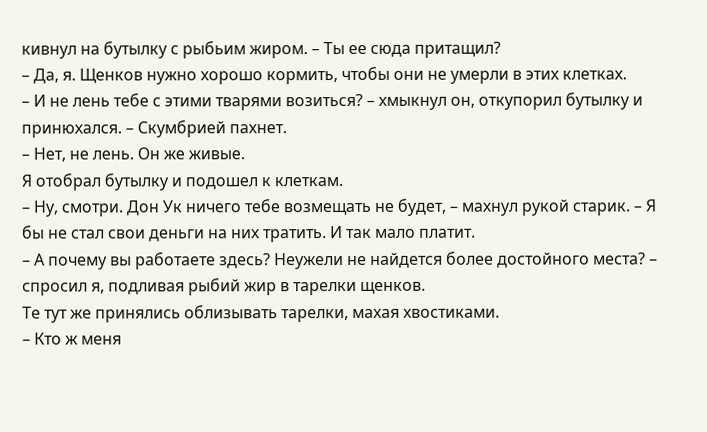кивнул на бутылку с рыбьим жиром. – Ты ее сюда притащил?
– Да, я. Щенков нужно хорошо кормить, чтобы они не умерли в этих клетках.
– И не лень тебе с этими тварями возиться? – хмыкнул он, откупорил бутылку и принюхался. – Скумбрией пахнет.
– Нет, не лень. Он же живые.
Я отобрал бутылку и подошел к клеткам.
– Ну, смотри. Дон Ук ничего тебе возмещать не будет, – махнул рукой старик. – Я бы не стал свои деньги на них тратить. И так мало платит.
– А почему вы работаете здесь? Неужели не найдется более достойного места? – спросил я, подливая рыбий жир в тарелки щенков.
Те тут же принялись облизывать тарелки, махая хвостиками.
– Кто ж меня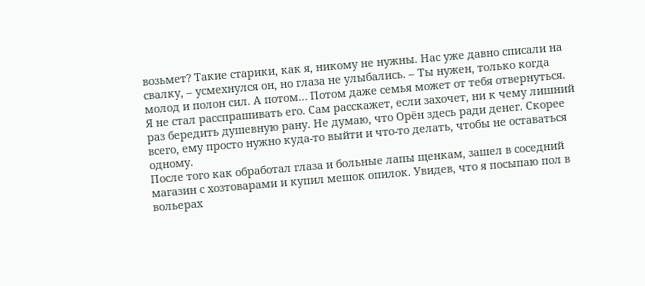возьмет? Такие старики, как я, никому не нужны. Нас уже давно списали на свалку, – усмехнулся он, но глаза не улыбались. – Ты нужен, только когда молод и полон сил. А потом… Потом даже семья может от тебя отвернуться.
Я не стал расспрашивать его. Сам расскажет, если захочет, ни к чему лишний раз бередить душевную рану. Не думаю, что Орён здесь ради денег. Скорее всего, ему просто нужно куда-то выйти и что-то делать, чтобы не оставаться одному.
После того как обработал глаза и больные лапы щенкам, зашел в соседний магазин с хозтоварами и купил мешок опилок. Увидев, что я посыпаю пол в вольерах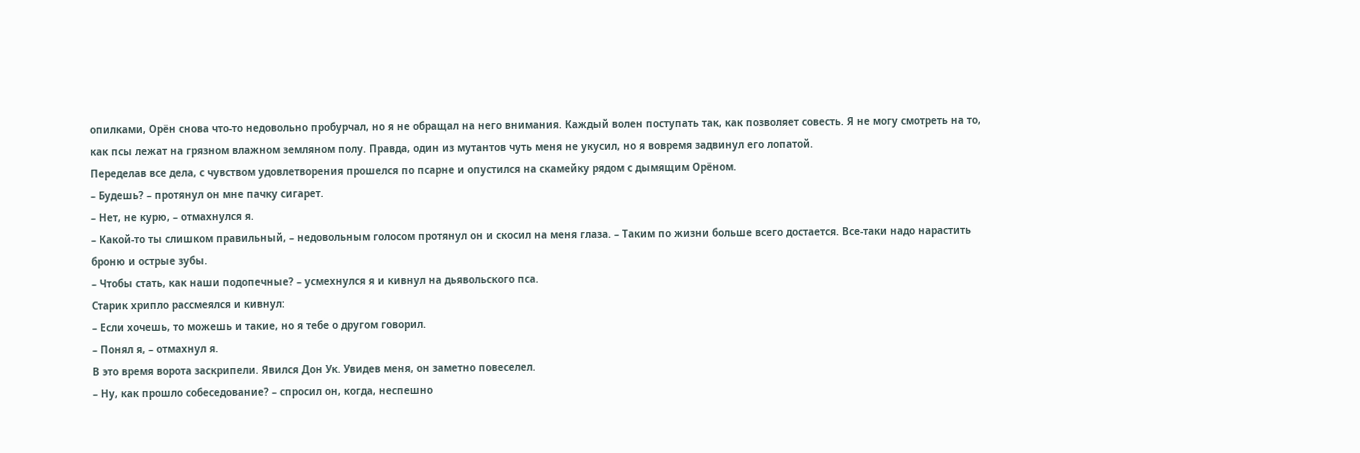опилками, Орён снова что-то недовольно пробурчал, но я не обращал на него внимания. Каждый волен поступать так, как позволяет совесть. Я не могу смотреть на то, как псы лежат на грязном влажном земляном полу. Правда, один из мутантов чуть меня не укусил, но я вовремя задвинул его лопатой.
Переделав все дела, с чувством удовлетворения прошелся по псарне и опустился на скамейку рядом с дымящим Орёном.
– Будешь? – протянул он мне пачку сигарет.
– Нет, не курю, – отмахнулся я.
– Какой-то ты слишком правильный, – недовольным голосом протянул он и скосил на меня глаза. – Таким по жизни больше всего достается. Все-таки надо нарастить броню и острые зубы.
– Чтобы стать, как наши подопечные? – усмехнулся я и кивнул на дьявольского пса.
Старик хрипло рассмеялся и кивнул:
– Если хочешь, то можешь и такие, но я тебе о другом говорил.
– Понял я, – отмахнул я.
В это время ворота заскрипели. Явился Дон Ук. Увидев меня, он заметно повеселел.
– Ну, как прошло собеседование? – спросил он, когда, неспешно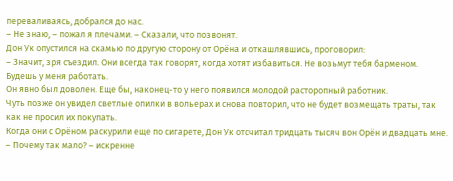переваливаясь, добрался до нас.
– Не знаю, – пожал я плечами. – Сказали, что позвонят.
Дон Ук опустился на скамью по другую сторону от Орёна и откашлявшись, проговорил:
– Значит, зря съездил. Они всегда так говорят, когда хотят избавиться. Не возьмут тебя барменом. Будешь у меня работать.
Он явно был доволен. Еще бы, наконец-то у него появился молодой расторопный работник.
Чуть позже он увидел светлые опилки в вольерах и снова повторил, что не будет возмещать траты, так как не просил их покупать.
Когда они с Орёном раскурили еще по сигарете, Дон Ук отсчитал тридцать тысяч вон Орён и двадцать мне.
– Почему так мало? – искренне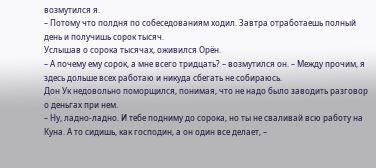возмутился я.
– Потому что полдня по собеседованиям ходил. Завтра отработаешь полный день и получишь сорок тысяч.
Услышав о сорока тысячах, оживился Орён.
– А почему ему сорок, а мне всего тридцать? – возмутился он. – Между прочим, я здесь дольше всех работаю и никуда сбегать не собираюсь.
Дон Ук недовольно поморщился, понимая, что не надо было заводить разговор о деньгах при нем.
– Ну, ладно-ладно. И тебе подниму до сорока, но ты не сваливай всю работу на Куна. А то сидишь, как господин, а он один все делает, –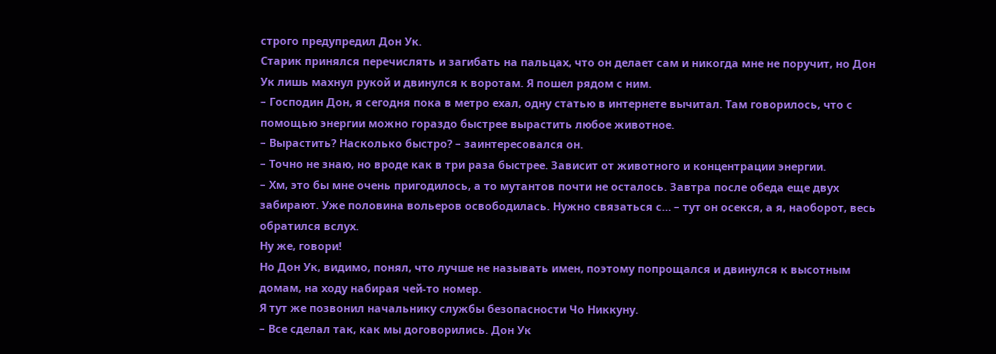строго предупредил Дон Ук.
Старик принялся перечислять и загибать на пальцах, что он делает сам и никогда мне не поручит, но Дон Ук лишь махнул рукой и двинулся к воротам. Я пошел рядом с ним.
– Господин Дон, я сегодня пока в метро ехал, одну статью в интернете вычитал. Там говорилось, что с помощью энергии можно гораздо быстрее вырастить любое животное.
– Вырастить? Насколько быстро? – заинтересовался он.
– Точно не знаю, но вроде как в три раза быстрее. Зависит от животного и концентрации энергии.
– Хм, это бы мне очень пригодилось, а то мутантов почти не осталось. Завтра после обеда еще двух забирают. Уже половина вольеров освободилась. Нужно связаться с… – тут он осекся, а я, наоборот, весь обратился вслух.
Ну же, говори!
Но Дон Ук, видимо, понял, что лучше не называть имен, поэтому попрощался и двинулся к высотным домам, на ходу набирая чей-то номер.
Я тут же позвонил начальнику службы безопасности Чо Никкуну.
– Все сделал так, как мы договорились. Дон Ук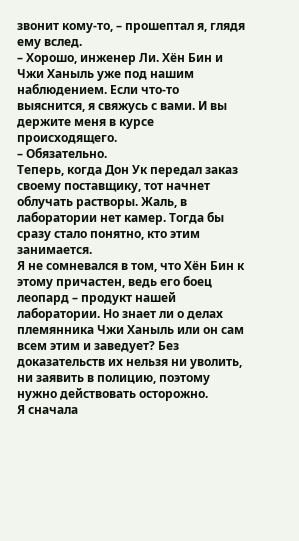звонит кому-то, – прошептал я, глядя ему вслед.
– Хорошо, инженер Ли. Хён Бин и Чжи Ханыль уже под нашим наблюдением. Если что-то выяснится, я свяжусь с вами. И вы держите меня в курсе происходящего.
– Обязательно.
Теперь, когда Дон Ук передал заказ своему поставщику, тот начнет облучать растворы. Жаль, в лаборатории нет камер. Тогда бы сразу стало понятно, кто этим занимается.
Я не сомневался в том, что Хён Бин к этому причастен, ведь его боец леопард – продукт нашей лаборатории. Но знает ли о делах племянника Чжи Ханыль или он сам всем этим и заведует? Без доказательств их нельзя ни уволить, ни заявить в полицию, поэтому нужно действовать осторожно.
Я сначала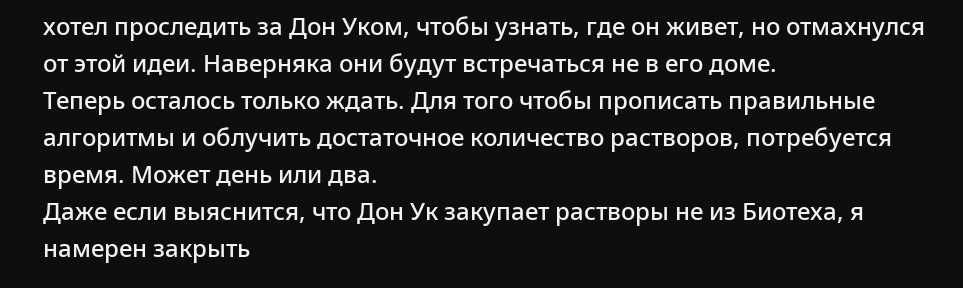хотел проследить за Дон Уком, чтобы узнать, где он живет, но отмахнулся от этой идеи. Наверняка они будут встречаться не в его доме.
Теперь осталось только ждать. Для того чтобы прописать правильные алгоритмы и облучить достаточное количество растворов, потребуется время. Может день или два.
Даже если выяснится, что Дон Ук закупает растворы не из Биотеха, я намерен закрыть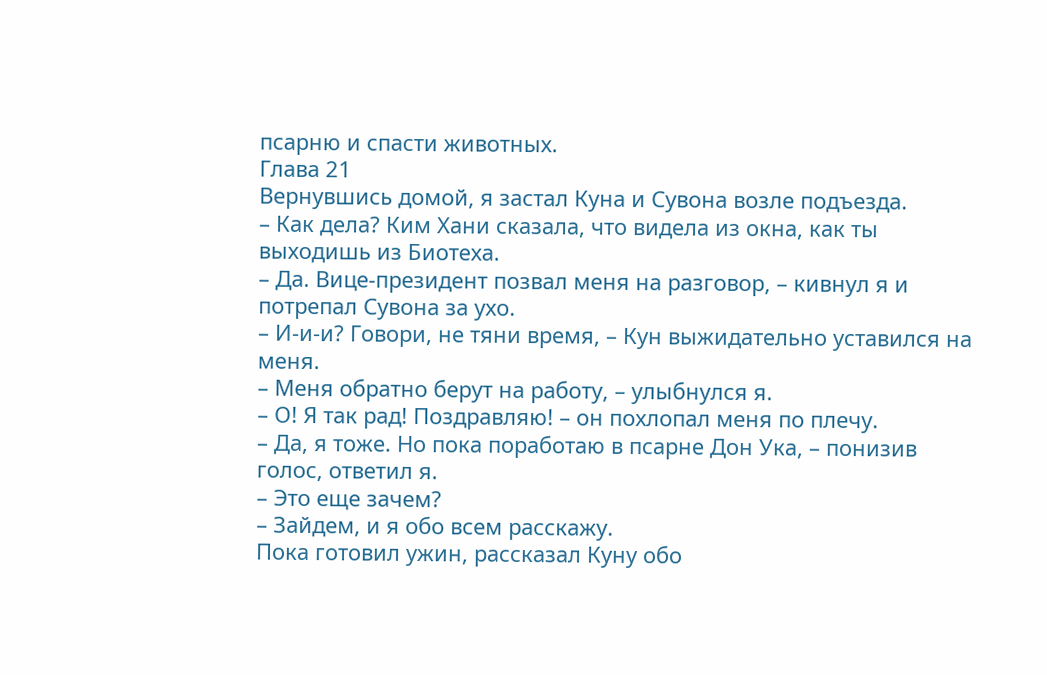псарню и спасти животных.
Глава 21
Вернувшись домой, я застал Куна и Сувона возле подъезда.
– Как дела? Ким Хани сказала, что видела из окна, как ты выходишь из Биотеха.
– Да. Вице-президент позвал меня на разговор, – кивнул я и потрепал Сувона за ухо.
– И-и-и? Говори, не тяни время, – Кун выжидательно уставился на меня.
– Меня обратно берут на работу, – улыбнулся я.
– О! Я так рад! Поздравляю! – он похлопал меня по плечу.
– Да, я тоже. Но пока поработаю в псарне Дон Ука, – понизив голос, ответил я.
– Это еще зачем?
– Зайдем, и я обо всем расскажу.
Пока готовил ужин, рассказал Куну обо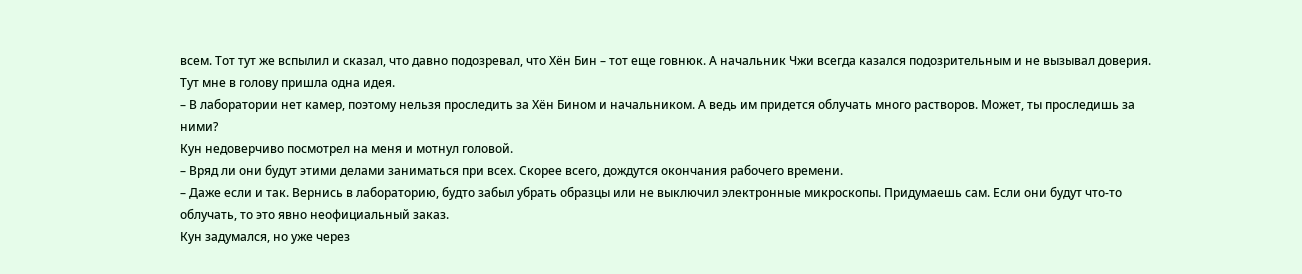всем. Тот тут же вспылил и сказал, что давно подозревал, что Хён Бин – тот еще говнюк. А начальник Чжи всегда казался подозрительным и не вызывал доверия.
Тут мне в голову пришла одна идея.
– В лаборатории нет камер, поэтому нельзя проследить за Хён Бином и начальником. А ведь им придется облучать много растворов. Может, ты проследишь за ними?
Кун недоверчиво посмотрел на меня и мотнул головой.
– Вряд ли они будут этими делами заниматься при всех. Скорее всего, дождутся окончания рабочего времени.
– Даже если и так. Вернись в лабораторию, будто забыл убрать образцы или не выключил электронные микроскопы. Придумаешь сам. Если они будут что-то облучать, то это явно неофициальный заказ.
Кун задумался, но уже через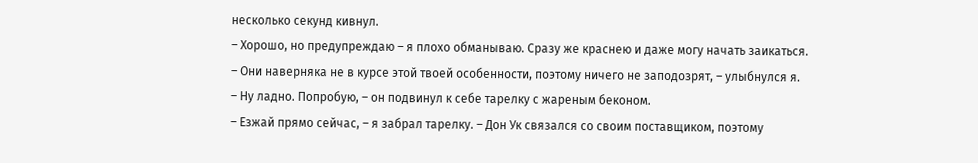несколько секунд кивнул.
– Хорошо, но предупреждаю – я плохо обманываю. Сразу же краснею и даже могу начать заикаться.
– Они наверняка не в курсе этой твоей особенности, поэтому ничего не заподозрят, – улыбнулся я.
– Ну ладно. Попробую, – он подвинул к себе тарелку с жареным беконом.
– Езжай прямо сейчас, – я забрал тарелку. – Дон Ук связался со своим поставщиком, поэтому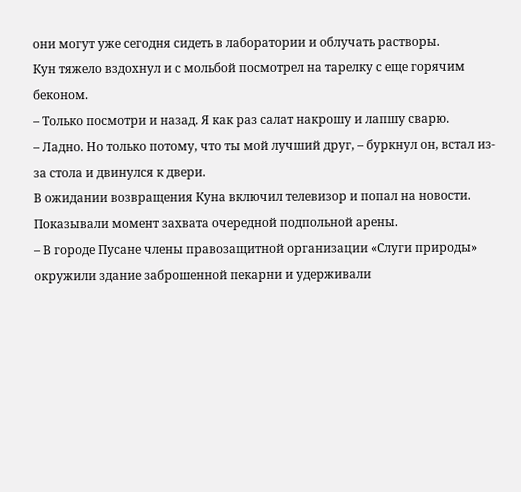они могут уже сегодня сидеть в лаборатории и облучать растворы.
Кун тяжело вздохнул и с мольбой посмотрел на тарелку с еще горячим беконом.
– Только посмотри и назад. Я как раз салат накрошу и лапшу сварю.
– Ладно. Но только потому, что ты мой лучший друг, – буркнул он, встал из-за стола и двинулся к двери.
В ожидании возвращения Куна включил телевизор и попал на новости. Показывали момент захвата очередной подпольной арены.
– В городе Пусане члены правозащитной организации «Слуги природы» окружили здание заброшенной пекарни и удерживали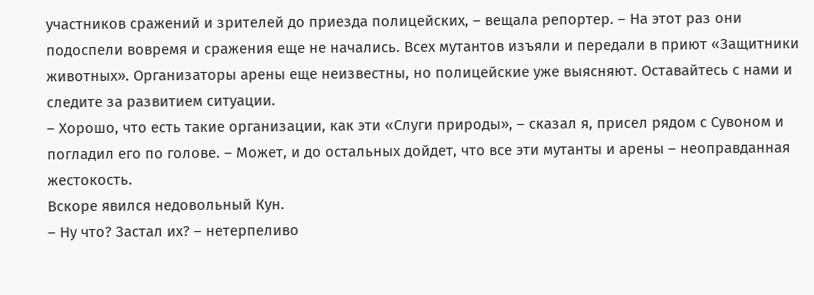участников сражений и зрителей до приезда полицейских, – вещала репортер. – На этот раз они подоспели вовремя и сражения еще не начались. Всех мутантов изъяли и передали в приют «Защитники животных». Организаторы арены еще неизвестны, но полицейские уже выясняют. Оставайтесь с нами и следите за развитием ситуации.
– Хорошо, что есть такие организации, как эти «Слуги природы», – сказал я, присел рядом с Сувоном и погладил его по голове. – Может, и до остальных дойдет, что все эти мутанты и арены – неоправданная жестокость.
Вскоре явился недовольный Кун.
– Ну что? Застал их? – нетерпеливо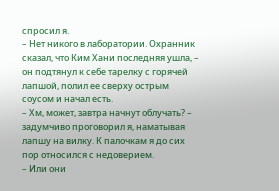спросил я.
– Нет никого в лаборатории. Охранник сказал, что Ким Хани последняя ушла, – он подтянул к себе тарелку с горячей лапшой, полил ее сверху острым соусом и начал есть.
– Хм, может, завтра начнут облучать? – задумчиво проговорил я, наматывая лапшу на вилку. К палочкам я до сих пор относился с недоверием.
– Или они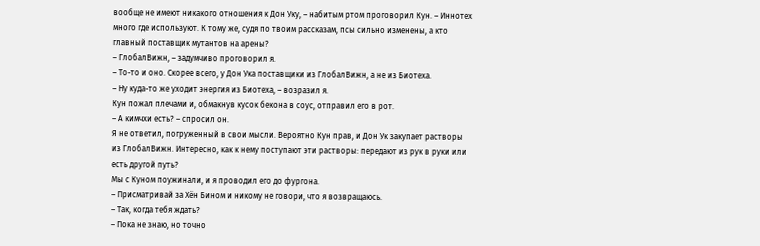вообще не имеют никакого отношения к Дон Уку, – набитым ртом проговорил Кун. – Иннотех много где используют. К тому же, судя по твоим рассказам, псы сильно изменены, а кто главный поставщик мутантов на арены?
– ГлобалВижн, – задумчиво проговорил я.
– То-то и оно. Скорее всего, у Дон Ука поставщики из ГлобалВижн, а не из Биотеха.
– Ну куда-то же уходит энергия из Биотеха, – возразил я.
Кун пожал плечами и, обмакнув кусок бекона в соус, отправил его в рот.
– А кимчхи есть? – спросил он.
Я не ответил, погруженный в свои мысли. Вероятно Кун прав, и Дон Ук закупает растворы из ГлобалВижн. Интересно, как к нему поступают эти растворы: передают из рук в руки или есть другой путь?
Мы с Куном поужинали, и я проводил его до фургона.
– Присматривай за Хён Бином и никому не говори, что я возвращаюсь.
– Так, когда тебя ждать?
– Пока не знаю, но точно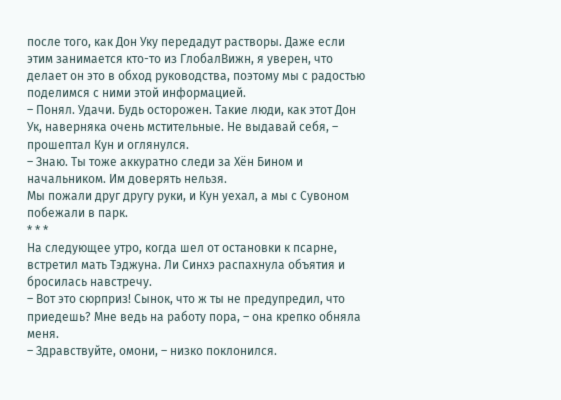после того, как Дон Уку передадут растворы. Даже если этим занимается кто-то из ГлобалВижн, я уверен, что делает он это в обход руководства, поэтому мы с радостью поделимся с ними этой информацией.
– Понял. Удачи. Будь осторожен. Такие люди, как этот Дон Ук, наверняка очень мстительные. Не выдавай себя, – прошептал Кун и оглянулся.
– Знаю. Ты тоже аккуратно следи за Хён Бином и начальником. Им доверять нельзя.
Мы пожали друг другу руки, и Кун уехал, а мы с Сувоном побежали в парк.
* * *
На следующее утро, когда шел от остановки к псарне, встретил мать Тэджуна. Ли Синхэ распахнула объятия и бросилась навстречу.
– Вот это сюрприз! Сынок, что ж ты не предупредил, что приедешь? Мне ведь на работу пора, – она крепко обняла меня.
– Здравствуйте, омони, – низко поклонился.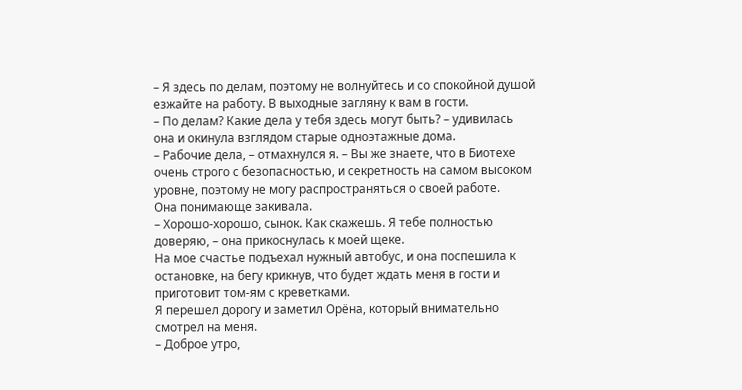– Я здесь по делам, поэтому не волнуйтесь и со спокойной душой езжайте на работу. В выходные загляну к вам в гости.
– По делам? Какие дела у тебя здесь могут быть? – удивилась она и окинула взглядом старые одноэтажные дома.
– Рабочие дела, – отмахнулся я. – Вы же знаете, что в Биотехе очень строго с безопасностью, и секретность на самом высоком уровне, поэтому не могу распространяться о своей работе.
Она понимающе закивала.
– Хорошо-хорошо, сынок. Как скажешь. Я тебе полностью доверяю, – она прикоснулась к моей щеке.
На мое счастье подъехал нужный автобус, и она поспешила к остановке, на бегу крикнув, что будет ждать меня в гости и приготовит том-ям с креветками.
Я перешел дорогу и заметил Орёна, который внимательно смотрел на меня.
– Доброе утро,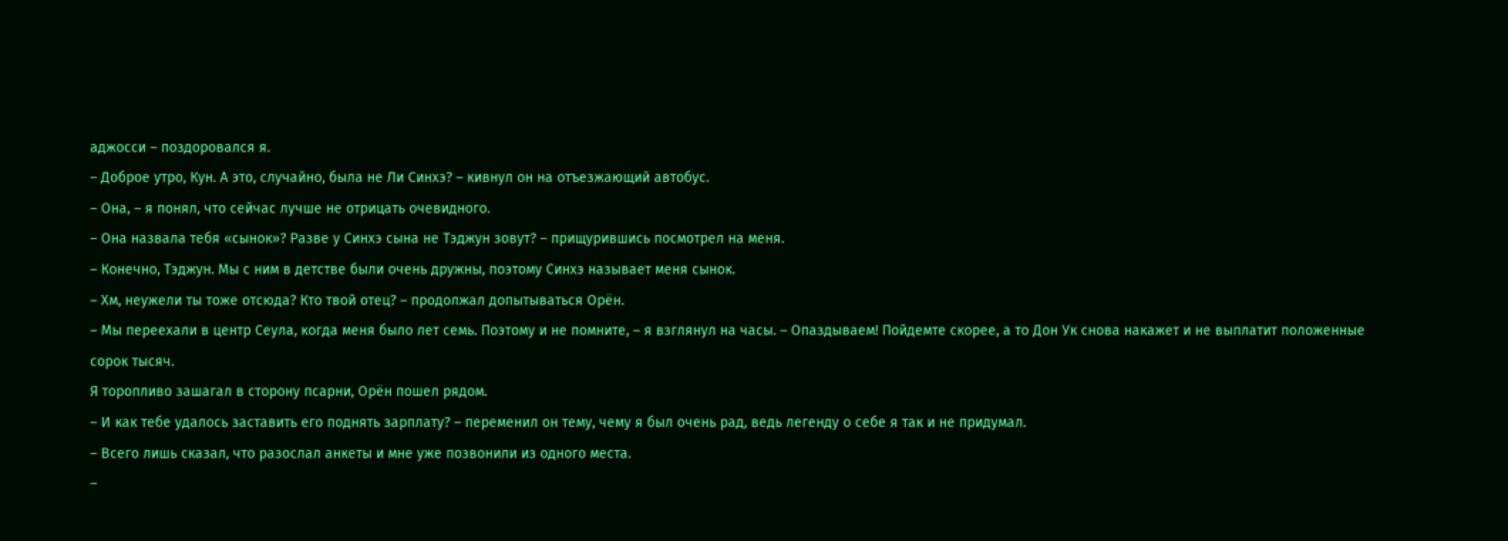аджосси – поздоровался я.
– Доброе утро, Кун. А это, случайно, была не Ли Синхэ? – кивнул он на отъезжающий автобус.
– Она, – я понял, что сейчас лучше не отрицать очевидного.
– Она назвала тебя «сынок»? Разве у Синхэ сына не Тэджун зовут? – прищурившись посмотрел на меня.
– Конечно, Тэджун. Мы с ним в детстве были очень дружны, поэтому Синхэ называет меня сынок.
– Хм, неужели ты тоже отсюда? Кто твой отец? – продолжал допытываться Орён.
– Мы переехали в центр Сеула, когда меня было лет семь. Поэтому и не помните, – я взглянул на часы. – Опаздываем! Пойдемте скорее, а то Дон Ук снова накажет и не выплатит положенные сорок тысяч.
Я торопливо зашагал в сторону псарни, Орён пошел рядом.
– И как тебе удалось заставить его поднять зарплату? – переменил он тему, чему я был очень рад, ведь легенду о себе я так и не придумал.
– Всего лишь сказал, что разослал анкеты и мне уже позвонили из одного места.
–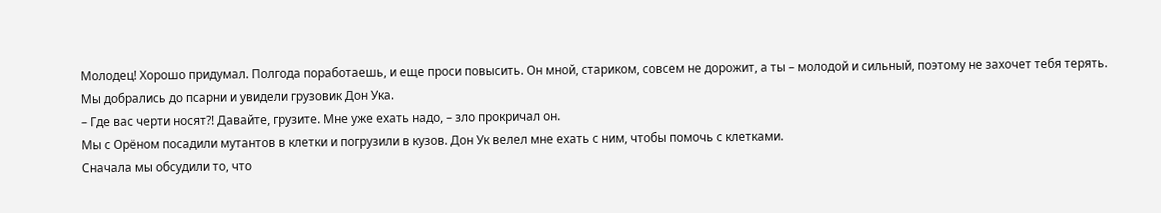Молодец! Хорошо придумал. Полгода поработаешь, и еще проси повысить. Он мной, стариком, совсем не дорожит, а ты – молодой и сильный, поэтому не захочет тебя терять.
Мы добрались до псарни и увидели грузовик Дон Ука.
– Где вас черти носят⁈ Давайте, грузите. Мне уже ехать надо, – зло прокричал он.
Мы с Орёном посадили мутантов в клетки и погрузили в кузов. Дон Ук велел мне ехать с ним, чтобы помочь с клетками.
Сначала мы обсудили то, что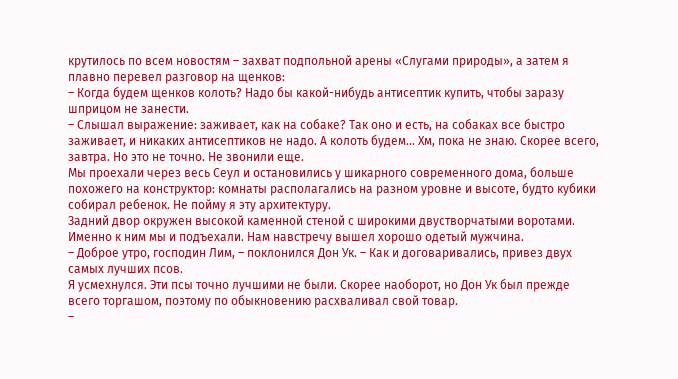крутилось по всем новостям – захват подпольной арены «Слугами природы», а затем я плавно перевел разговор на щенков:
– Когда будем щенков колоть? Надо бы какой-нибудь антисептик купить, чтобы заразу шприцом не занести.
– Слышал выражение: заживает, как на собаке? Так оно и есть, на собаках все быстро заживает, и никаких антисептиков не надо. А колоть будем… Хм, пока не знаю. Скорее всего, завтра. Но это не точно. Не звонили еще.
Мы проехали через весь Сеул и остановились у шикарного современного дома, больше похожего на конструктор: комнаты располагались на разном уровне и высоте, будто кубики собирал ребенок. Не пойму я эту архитектуру.
Задний двор окружен высокой каменной стеной с широкими двустворчатыми воротами. Именно к ним мы и подъехали. Нам навстречу вышел хорошо одетый мужчина.
– Доброе утро, господин Лим, – поклонился Дон Ук. – Как и договаривались, привез двух самых лучших псов.
Я усмехнулся. Эти псы точно лучшими не были. Скорее наоборот, но Дон Ук был прежде всего торгашом, поэтому по обыкновению расхваливал свой товар.
–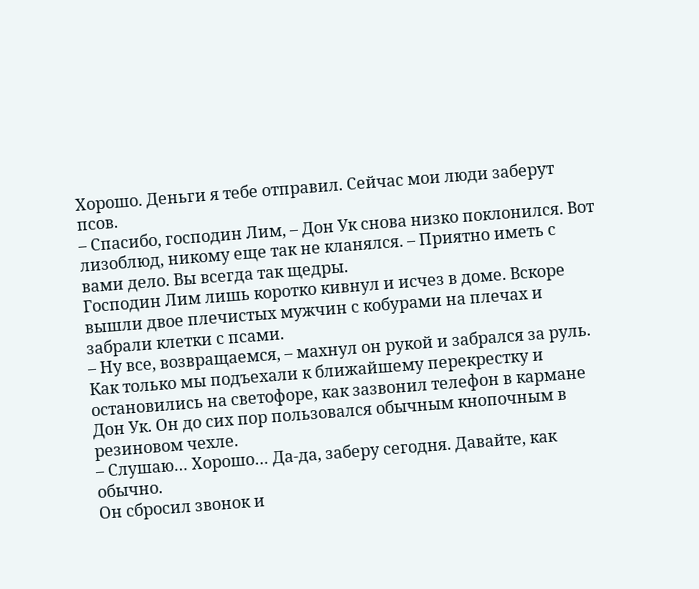Хорошо. Деньги я тебе отправил. Сейчас мои люди заберут псов.
– Спасибо, господин Лим, – Дон Ук снова низко поклонился. Вот лизоблюд, никому еще так не кланялся. – Приятно иметь с вами дело. Вы всегда так щедры.
Господин Лим лишь коротко кивнул и исчез в доме. Вскоре вышли двое плечистых мужчин с кобурами на плечах и забрали клетки с псами.
– Ну все, возвращаемся, – махнул он рукой и забрался за руль.
Как только мы подъехали к ближайшему перекрестку и остановились на светофоре, как зазвонил телефон в кармане Дон Ук. Он до сих пор пользовался обычным кнопочным в резиновом чехле.
– Слушаю… Хорошо… Да-да, заберу сегодня. Давайте, как обычно.
Он сбросил звонок и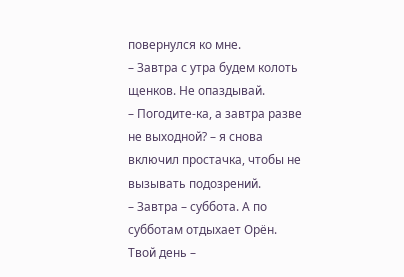повернулся ко мне.
– Завтра с утра будем колоть щенков. Не опаздывай.
– Погодите-ка, а завтра разве не выходной? – я снова включил простачка, чтобы не вызывать подозрений.
– Завтра – суббота. А по субботам отдыхает Орён. Твой день –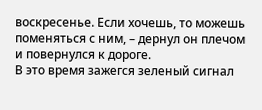воскресенье. Если хочешь, то можешь поменяться с ним, – дернул он плечом и повернулся к дороге.
В это время зажегся зеленый сигнал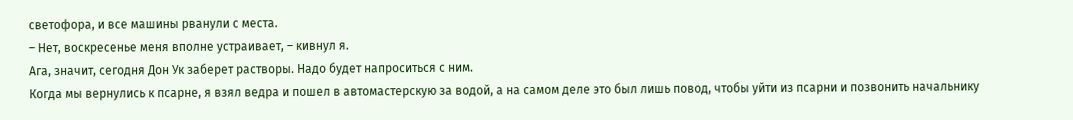светофора, и все машины рванули с места.
– Нет, воскресенье меня вполне устраивает, – кивнул я.
Ага, значит, сегодня Дон Ук заберет растворы. Надо будет напроситься с ним.
Когда мы вернулись к псарне, я взял ведра и пошел в автомастерскую за водой, а на самом деле это был лишь повод, чтобы уйти из псарни и позвонить начальнику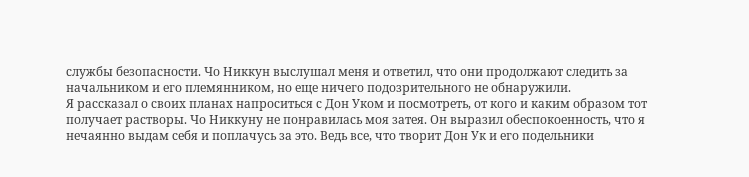службы безопасности. Чо Никкун выслушал меня и ответил, что они продолжают следить за начальником и его племянником, но еще ничего подозрительного не обнаружили.
Я рассказал о своих планах напроситься с Дон Уком и посмотреть, от кого и каким образом тот получает растворы. Чо Никкуну не понравилась моя затея. Он выразил обеспокоенность, что я нечаянно выдам себя и поплачусь за это. Ведь все, что творит Дон Ук и его подельники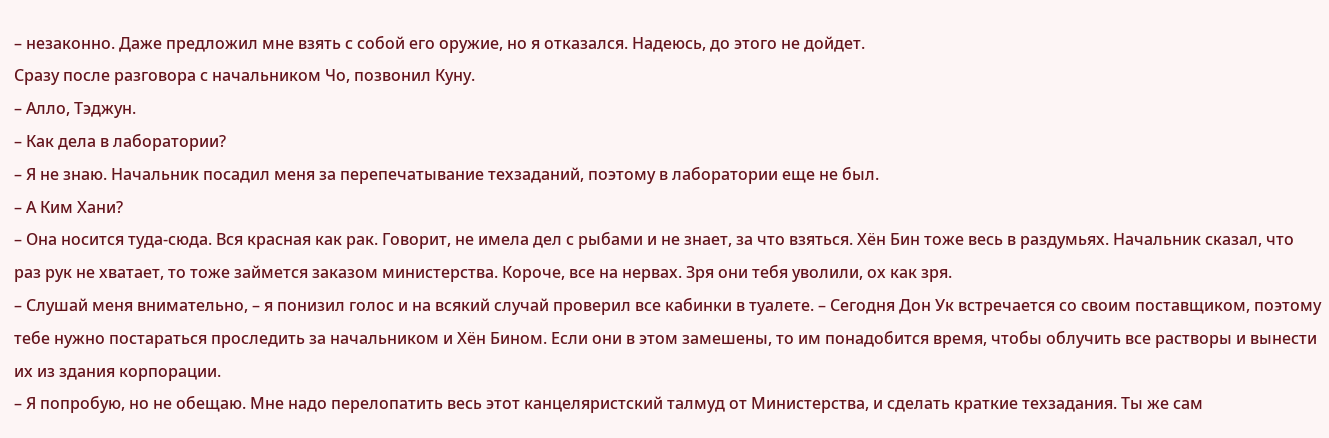– незаконно. Даже предложил мне взять с собой его оружие, но я отказался. Надеюсь, до этого не дойдет.
Сразу после разговора с начальником Чо, позвонил Куну.
– Алло, Тэджун.
– Как дела в лаборатории?
– Я не знаю. Начальник посадил меня за перепечатывание техзаданий, поэтому в лаборатории еще не был.
– А Ким Хани?
– Она носится туда-сюда. Вся красная как рак. Говорит, не имела дел с рыбами и не знает, за что взяться. Хён Бин тоже весь в раздумьях. Начальник сказал, что раз рук не хватает, то тоже займется заказом министерства. Короче, все на нервах. Зря они тебя уволили, ох как зря.
– Слушай меня внимательно, – я понизил голос и на всякий случай проверил все кабинки в туалете. – Сегодня Дон Ук встречается со своим поставщиком, поэтому тебе нужно постараться проследить за начальником и Хён Бином. Если они в этом замешены, то им понадобится время, чтобы облучить все растворы и вынести их из здания корпорации.
– Я попробую, но не обещаю. Мне надо перелопатить весь этот канцеляристский талмуд от Министерства, и сделать краткие техзадания. Ты же сам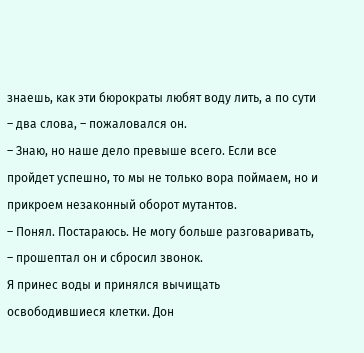знаешь, как эти бюрократы любят воду лить, а по сути – два слова, – пожаловался он.
– Знаю, но наше дело превыше всего. Если все пройдет успешно, то мы не только вора поймаем, но и прикроем незаконный оборот мутантов.
– Понял. Постараюсь. Не могу больше разговаривать, – прошептал он и сбросил звонок.
Я принес воды и принялся вычищать освободившиеся клетки. Дон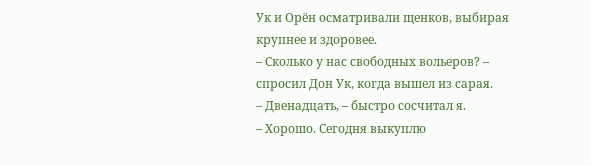Ук и Орён осматривали щенков, выбирая крупнее и здоровее.
– Сколько у нас свободных вольеров? – спросил Дон Ук, когда вышел из сарая.
– Двенадцать, – быстро сосчитал я.
– Хорошо. Сегодня выкуплю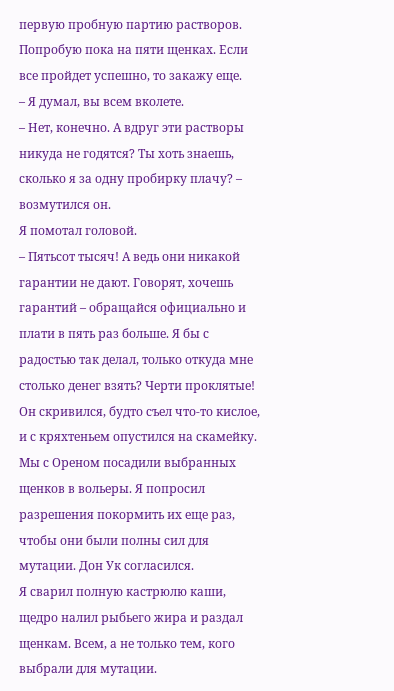первую пробную партию растворов. Попробую пока на пяти щенках. Если все пройдет успешно, то закажу еще.
– Я думал, вы всем вколете.
– Нет, конечно. А вдруг эти растворы никуда не годятся? Ты хоть знаешь, сколько я за одну пробирку плачу? – возмутился он.
Я помотал головой.
– Пятьсот тысяч! А ведь они никакой гарантии не дают. Говорят, хочешь гарантий – обращайся официально и плати в пять раз больше. Я бы с радостью так делал, только откуда мне столько денег взять? Черти проклятые!
Он скривился, будто съел что-то кислое, и с кряхтеньем опустился на скамейку. Мы с Ореном посадили выбранных щенков в вольеры. Я попросил разрешения покормить их еще раз, чтобы они были полны сил для мутации. Дон Ук согласился.
Я сварил полную кастрюлю каши, щедро налил рыбьего жира и раздал щенкам. Всем, а не только тем, кого выбрали для мутации.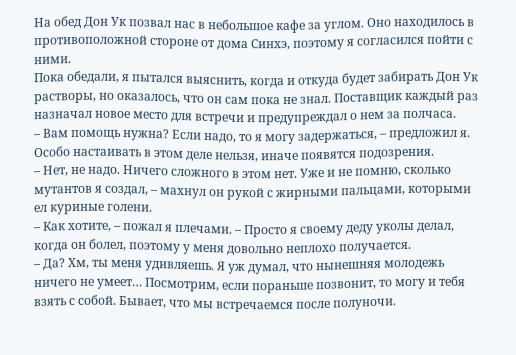На обед Дон Ук позвал нас в небольшое кафе за углом. Оно находилось в противоположной стороне от дома Синхэ, поэтому я согласился пойти с ними.
Пока обедали, я пытался выяснить, когда и откуда будет забирать Дон Ук растворы, но оказалось, что он сам пока не знал. Поставщик каждый раз назначал новое место для встречи и предупреждал о нем за полчаса.
– Вам помощь нужна? Если надо, то я могу задержаться, – предложил я.
Особо настаивать в этом деле нельзя, иначе появятся подозрения.
– Нет, не надо. Ничего сложного в этом нет. Уже и не помню, сколько мутантов я создал, – махнул он рукой с жирными пальцами, которыми ел куриные голени.
– Как хотите, – пожал я плечами. – Просто я своему деду уколы делал, когда он болел, поэтому у меня довольно неплохо получается.
– Да? Хм, ты меня удивляешь. Я уж думал, что нынешняя молодежь ничего не умеет… Посмотрим, если пораньше позвонит, то могу и тебя взять с собой. Бывает, что мы встречаемся после полуночи.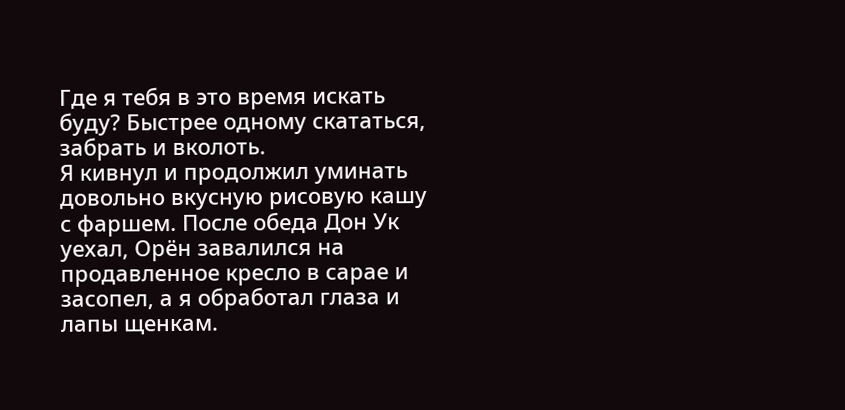Где я тебя в это время искать буду? Быстрее одному скататься, забрать и вколоть.
Я кивнул и продолжил уминать довольно вкусную рисовую кашу с фаршем. После обеда Дон Ук уехал, Орён завалился на продавленное кресло в сарае и засопел, а я обработал глаза и лапы щенкам.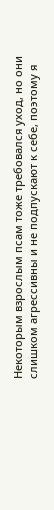Некоторым взрослым псам тоже требовался уход, но они слишком агрессивны и не подпускают к себе, поэтому я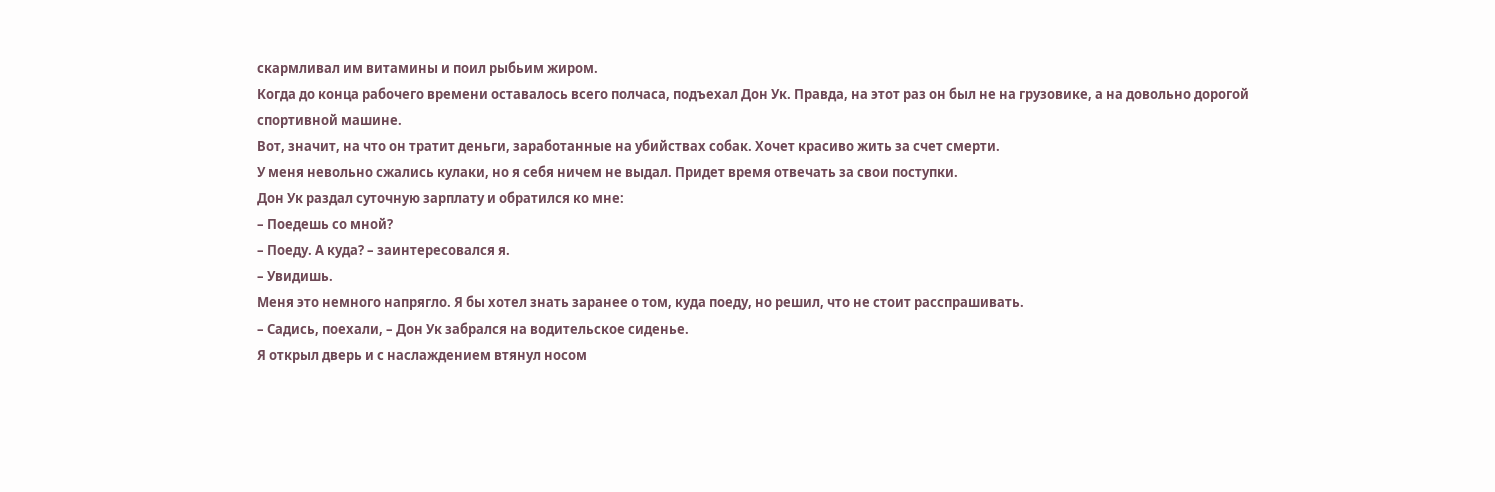скармливал им витамины и поил рыбьим жиром.
Когда до конца рабочего времени оставалось всего полчаса, подъехал Дон Ук. Правда, на этот раз он был не на грузовике, а на довольно дорогой спортивной машине.
Вот, значит, на что он тратит деньги, заработанные на убийствах собак. Хочет красиво жить за счет смерти.
У меня невольно сжались кулаки, но я себя ничем не выдал. Придет время отвечать за свои поступки.
Дон Ук раздал суточную зарплату и обратился ко мне:
– Поедешь со мной?
– Поеду. А куда? – заинтересовался я.
– Увидишь.
Меня это немного напрягло. Я бы хотел знать заранее о том, куда поеду, но решил, что не стоит расспрашивать.
– Садись, поехали, – Дон Ук забрался на водительское сиденье.
Я открыл дверь и с наслаждением втянул носом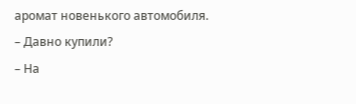аромат новенького автомобиля.
– Давно купили?
– На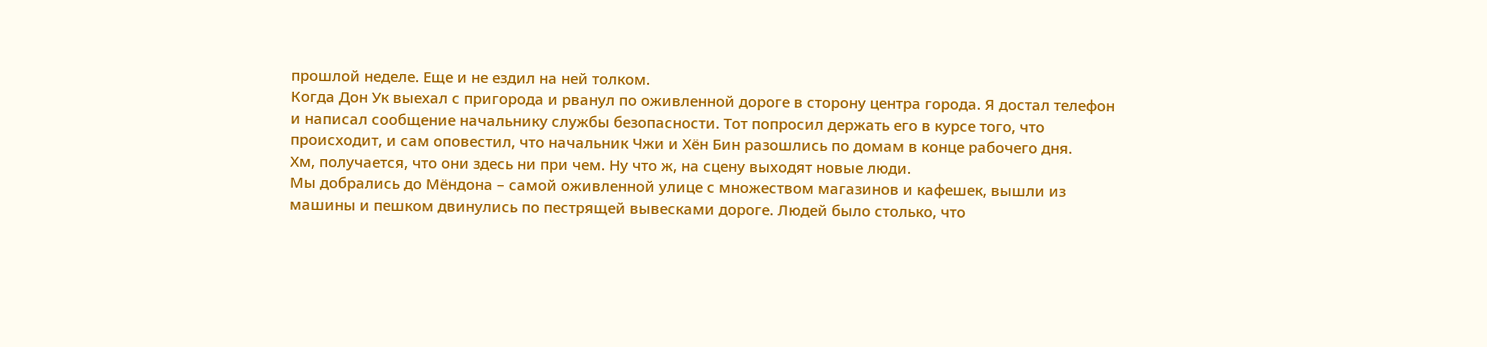прошлой неделе. Еще и не ездил на ней толком.
Когда Дон Ук выехал с пригорода и рванул по оживленной дороге в сторону центра города. Я достал телефон и написал сообщение начальнику службы безопасности. Тот попросил держать его в курсе того, что происходит, и сам оповестил, что начальник Чжи и Хён Бин разошлись по домам в конце рабочего дня.
Хм, получается, что они здесь ни при чем. Ну что ж, на сцену выходят новые люди.
Мы добрались до Мёндона – самой оживленной улице с множеством магазинов и кафешек, вышли из машины и пешком двинулись по пестрящей вывесками дороге. Людей было столько, что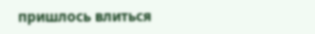пришлось влиться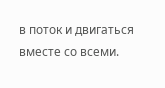в поток и двигаться вместе со всеми.